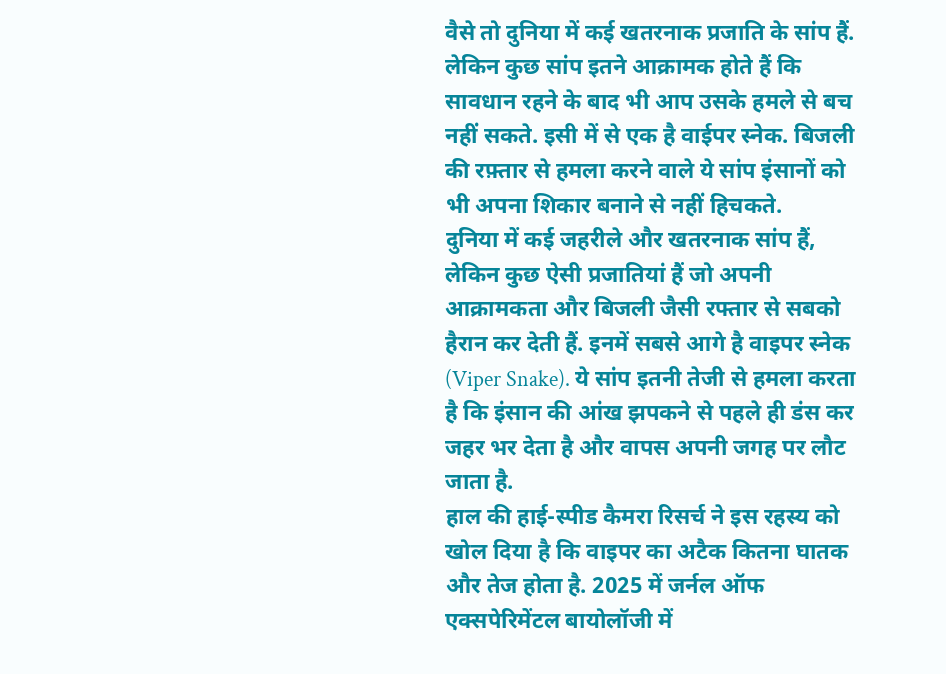वैसे तो दुनिया में कई खतरनाक प्रजाति के सांप हैं. लेकिन कुछ सांप इतने आक्रामक होते हैं कि सावधान रहने के बाद भी आप उसके हमले से बच नहीं सकते. इसी में से एक है वाईपर स्नेक. बिजली की रफ़्तार से हमला करने वाले ये सांप इंसानों को भी अपना शिकार बनाने से नहीं हिचकते.
दुनिया में कई जहरीले और खतरनाक सांप हैं, लेकिन कुछ ऐसी प्रजातियां हैं जो अपनी आक्रामकता और बिजली जैसी रफ्तार से सबको हैरान कर देती हैं. इनमें सबसे आगे है वाइपर स्नेक (Viper Snake). ये सांप इतनी तेजी से हमला करता है कि इंसान की आंख झपकने से पहले ही डंस कर जहर भर देता है और वापस अपनी जगह पर लौट जाता है.
हाल की हाई-स्पीड कैमरा रिसर्च ने इस रहस्य को खोल दिया है कि वाइपर का अटैक कितना घातक और तेज होता है. 2025 में जर्नल ऑफ एक्सपेरिमेंटल बायोलॉजी में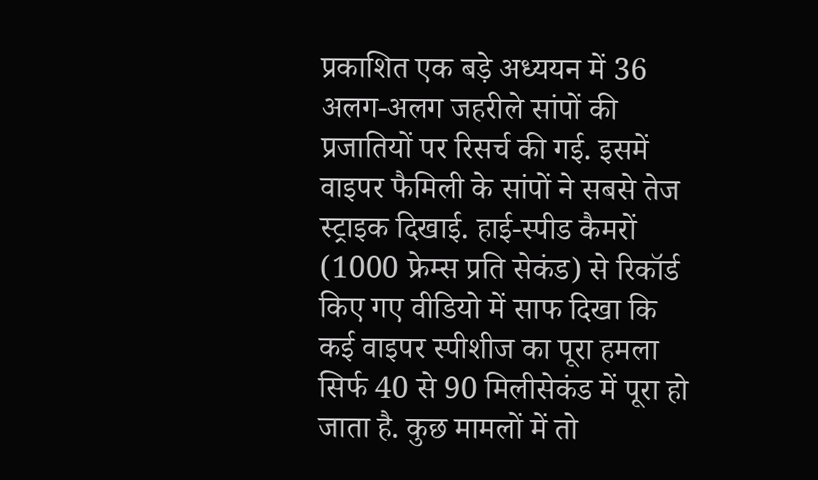प्रकाशित एक बड़े अध्ययन में 36 अलग-अलग जहरीले सांपों की प्रजातियों पर रिसर्च की गई. इसमें वाइपर फैमिली के सांपों ने सबसे तेज स्ट्राइक दिखाई. हाई-स्पीड कैमरों (1000 फ्रेम्स प्रति सेकंड) से रिकॉर्ड किए गए वीडियो में साफ दिखा कि कई वाइपर स्पीशीज का पूरा हमला सिर्फ 40 से 90 मिलीसेकंड में पूरा हो जाता है. कुछ मामलों में तो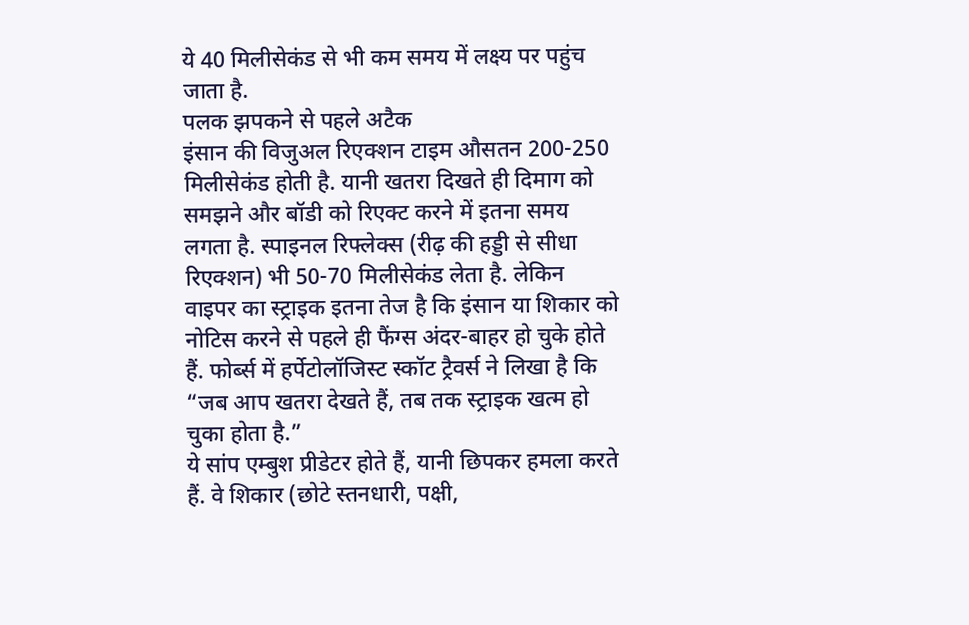ये 40 मिलीसेकंड से भी कम समय में लक्ष्य पर पहुंच जाता है.
पलक झपकने से पहले अटैक
इंसान की विजुअल रिएक्शन टाइम औसतन 200-250 मिलीसेकंड होती है. यानी खतरा दिखते ही दिमाग को समझने और बॉडी को रिएक्ट करने में इतना समय लगता है. स्पाइनल रिफ्लेक्स (रीढ़ की हड्डी से सीधा रिएक्शन) भी 50-70 मिलीसेकंड लेता है. लेकिन वाइपर का स्ट्राइक इतना तेज है कि इंसान या शिकार को नोटिस करने से पहले ही फैंग्स अंदर-बाहर हो चुके होते हैं. फोर्ब्स में हर्पेटोलॉजिस्ट स्कॉट ट्रैवर्स ने लिखा है कि “जब आप खतरा देखते हैं, तब तक स्ट्राइक खत्म हो चुका होता है.”
ये सांप एम्बुश प्रीडेटर होते हैं, यानी छिपकर हमला करते हैं. वे शिकार (छोटे स्तनधारी, पक्षी,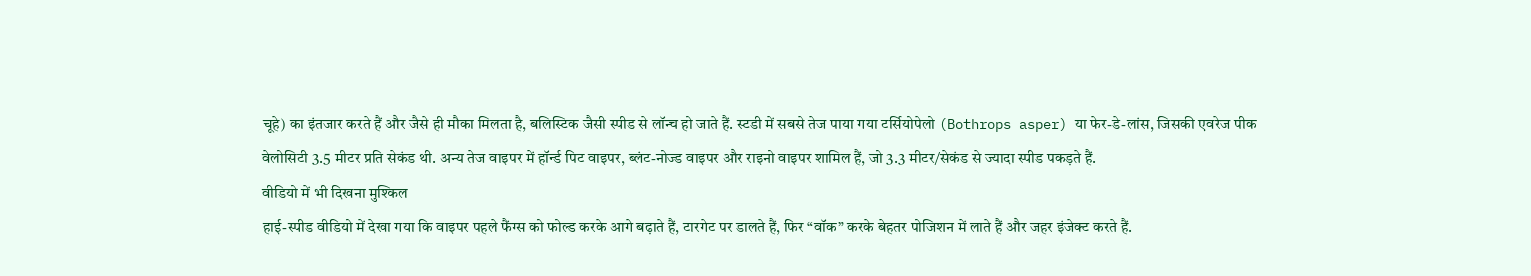चूहे) का इंतजार करते हैं और जैसे ही मौका मिलता है, बलिस्टिक जैसी स्पीड से लॉन्च हो जाते हैं. स्टडी में सबसे तेज पाया गया टर्सियोपेलो (Bothrops asper) या फेर-डे-लांस, जिसकी एवरेज पीक वेलोसिटी 3.5 मीटर प्रति सेकंड थी. अन्य तेज वाइपर में हॉर्न्ड पिट वाइपर, ब्लंट-नोज्ड वाइपर और राइनो वाइपर शामिल हैं, जो 3.3 मीटर/सेकंड से ज्यादा स्पीड पकड़ते हैं.
वीडियो में भी दिखना मुश्किल
हाई-स्पीड वीडियो में देखा गया कि वाइपर पहले फैंग्स को फोल्ड करके आगे बढ़ाते हैं, टारगेट पर डालते हैं, फिर “वॉक” करके बेहतर पोजिशन में लाते हैं और जहर इंजेक्ट करते हैं.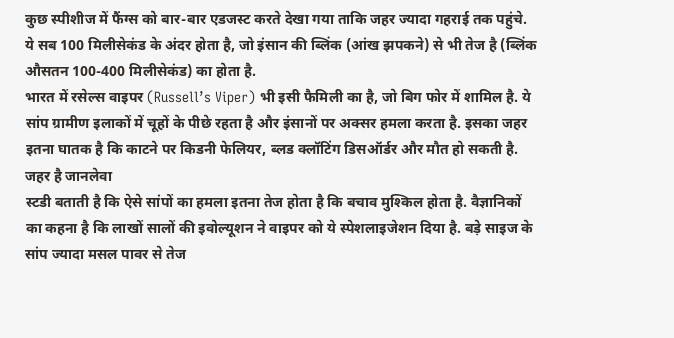कुछ स्पीशीज में फैंग्स को बार-बार एडजस्ट करते देखा गया ताकि जहर ज्यादा गहराई तक पहुंचे. ये सब 100 मिलीसेकंड के अंदर होता है, जो इंसान की ब्लिंक (आंख झपकने) से भी तेज है (ब्लिंक औसतन 100-400 मिलीसेकंड) का होता है.
भारत में रसेल्स वाइपर (Russell’s Viper) भी इसी फैमिली का है, जो बिग फोर में शामिल है. ये सांप ग्रामीण इलाकों में चूहों के पीछे रहता है और इंसानों पर अक्सर हमला करता है. इसका जहर इतना घातक है कि काटने पर किडनी फेलियर, ब्लड क्लॉटिंग डिसऑर्डर और मौत हो सकती है.
जहर है जानलेवा
स्टडी बताती है कि ऐसे सांपों का हमला इतना तेज होता है कि बचाव मुश्किल होता है. वैज्ञानिकों का कहना है कि लाखों सालों की इवोल्यूशन ने वाइपर को ये स्पेशलाइजेशन दिया है. बड़े साइज के सांप ज्यादा मसल पावर से तेज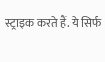स्ट्राइक करते हैं. ये सिर्फ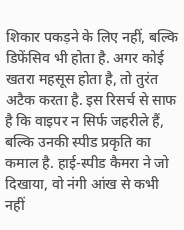शिकार पकड़ने के लिए नहीं, बल्कि डिफेंसिव भी होता है. अगर कोई खतरा महसूस होता है, तो तुरंत अटैक करता है. इस रिसर्च से साफ है कि वाइपर न सिर्फ जहरीले हैं, बल्कि उनकी स्पीड प्रकृति का कमाल है. हाई-स्पीड कैमरा ने जो दिखाया, वो नंगी आंख से कभी नहीं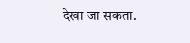देखा जा सकता.